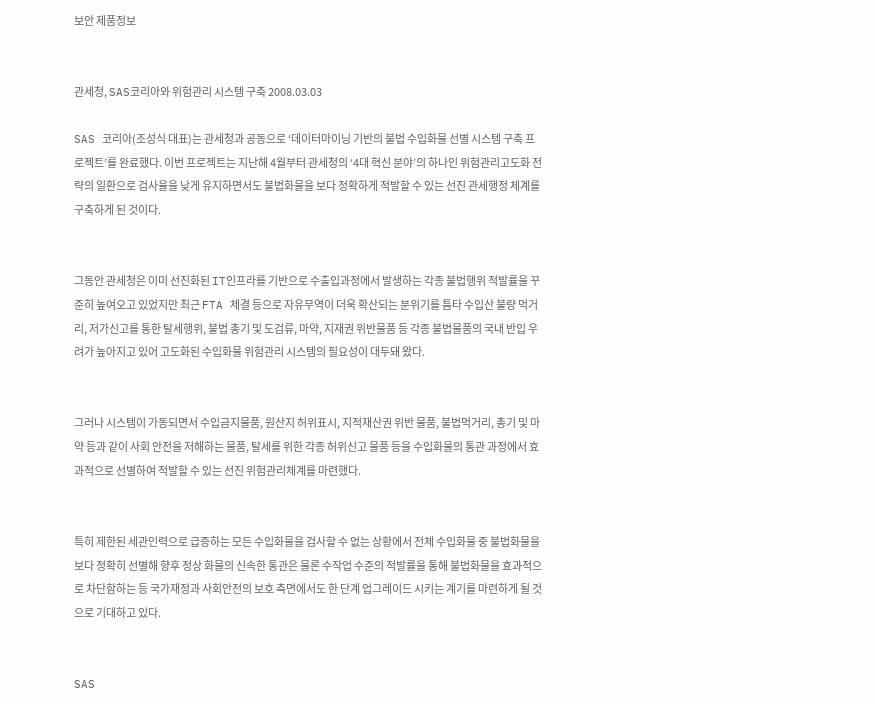보안 제품정보


관세청, SAS코리아와 위험관리 시스템 구축 2008.03.03

SAS 코리아(조성식 대표)는 관세청과 공동으로 ‘데이터마이닝 기반의 불법 수입화물 선별 시스템 구축 프로젝트’를 완료했다. 이번 프로젝트는 지난해 4월부터 관세청의 ‘4대 혁신 분야’의 하나인 위험관리고도화 전략의 일환으로 검사율을 낮게 유지하면서도 불법화물을 보다 정확하게 적발할 수 있는 선진 관세행정 체계를 구축하게 된 것이다.


그동안 관세청은 이미 선진화된 IT인프라를 기반으로 수출입과정에서 발생하는 각종 불법행위 적발률을 꾸준히 높여오고 있었지만 최근 FTA 체결 등으로 자유무역이 더욱 확산되는 분위기를 틈타 수입산 불량 먹거리, 저가신고를 통한 탈세행위, 불법 총기 및 도검류, 마약, 지재권 위반물품 등 각종 불법물품의 국내 반입 우려가 높아지고 있어 고도화된 수입화물 위험관리 시스템의 필요성이 대두돼 왔다.


그러나 시스템이 가동되면서 수입금지물품, 원산지 허위표시, 지적재산권 위반 물품, 불법먹거리, 총기 및 마약 등과 같이 사회 안전을 저해하는 물품, 탈세를 위한 각종 허위신고 물품 등을 수입화물의 통관 과정에서 효과적으로 선별하여 적발할 수 있는 선진 위험관리체계를 마련했다.


특히 제한된 세관인력으로 급증하는 모든 수입화물을 검사할 수 없는 상황에서 전체 수입화물 중 불법화물을 보다 정확히 선별해 향후 정상 화물의 신속한 통관은 물론 수작업 수준의 적발률을 통해 불법화물을 효과적으로 차단함하는 등 국가재정과 사회안전의 보호 측면에서도 한 단계 업그레이드 시키는 계기를 마련하게 될 것으로 기대하고 있다.


SAS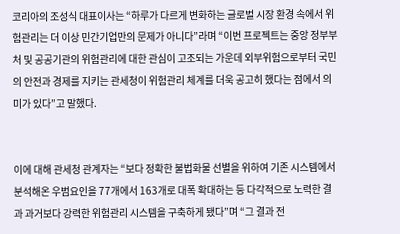코리아의 조성식 대표이사는 “하루가 다르게 변화하는 글로벌 시장 환경 속에서 위험관리는 더 이상 민간기업만의 문제가 아니다”라며 “이번 프로젝트는 중앙 정부부처 및 공공기관의 위험관리에 대한 관심이 고조되는 가운데 외부위험으로부터 국민의 안전과 경제를 지키는 관세청이 위험관리 체계를 더욱 공고히 했다는 점에서 의미가 있다”고 말했다.


이에 대해 관세청 관계자는 “보다 정확한 불법화물 선별을 위하여 기존 시스템에서 분석해온 우범요인을 77개에서 163개로 대폭 확대하는 등 다각적으로 노력한 결과 과거보다 강력한 위험관리 시스템을 구축하게 됐다”며 “그 결과 전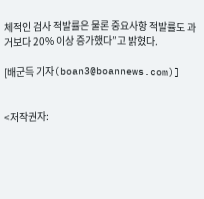체적인 검사 적발률은 물론 중요사항 적발률도 과거보다 20% 이상 증가했다”고 밝혔다.

[배군득 기자(boan3@boannews.com)]


<저작권자: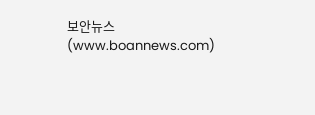보안뉴스(www.boannews.com)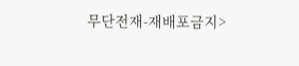무단전재-재배포금지>